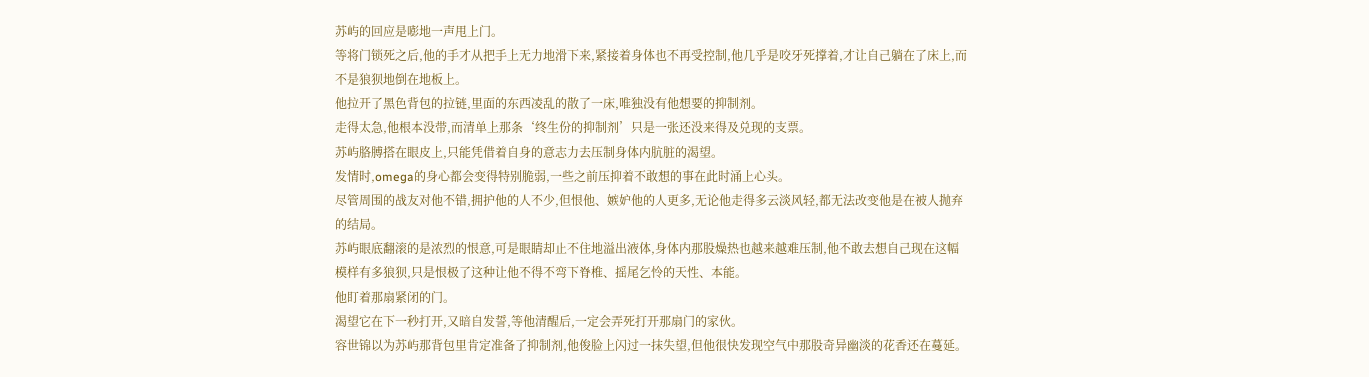苏屿的回应是嘭地一声甩上门。
等将门锁死之后,他的手才从把手上无力地滑下来,紧接着身体也不再受控制,他几乎是咬牙死撑着,才让自己躺在了床上,而不是狼狈地倒在地板上。
他拉开了黑色背包的拉链,里面的东西凌乱的散了一床,唯独没有他想要的抑制剂。
走得太急,他根本没带,而清单上那条‘终生份的抑制剂’只是一张还没来得及兑现的支票。
苏屿胳膊搭在眼皮上,只能凭借着自身的意志力去压制身体内肮脏的渴望。
发情时,omega的身心都会变得特别脆弱,一些之前压抑着不敢想的事在此时涌上心头。
尽管周围的战友对他不错,拥护他的人不少,但恨他、嫉妒他的人更多,无论他走得多云淡风轻,都无法改变他是在被人抛弃的结局。
苏屿眼底翻滚的是浓烈的恨意,可是眼睛却止不住地溢出液体,身体内那股燥热也越来越难压制,他不敢去想自己现在这幅模样有多狼狈,只是恨极了这种让他不得不弯下脊椎、摇尾乞怜的天性、本能。
他盯着那扇紧闭的门。
渴望它在下一秒打开,又暗自发誓,等他清醒后,一定会弄死打开那扇门的家伙。
容世锦以为苏屿那背包里肯定准备了抑制剂,他俊脸上闪过一抹失望,但他很快发现空气中那股奇异幽淡的花香还在蔓延。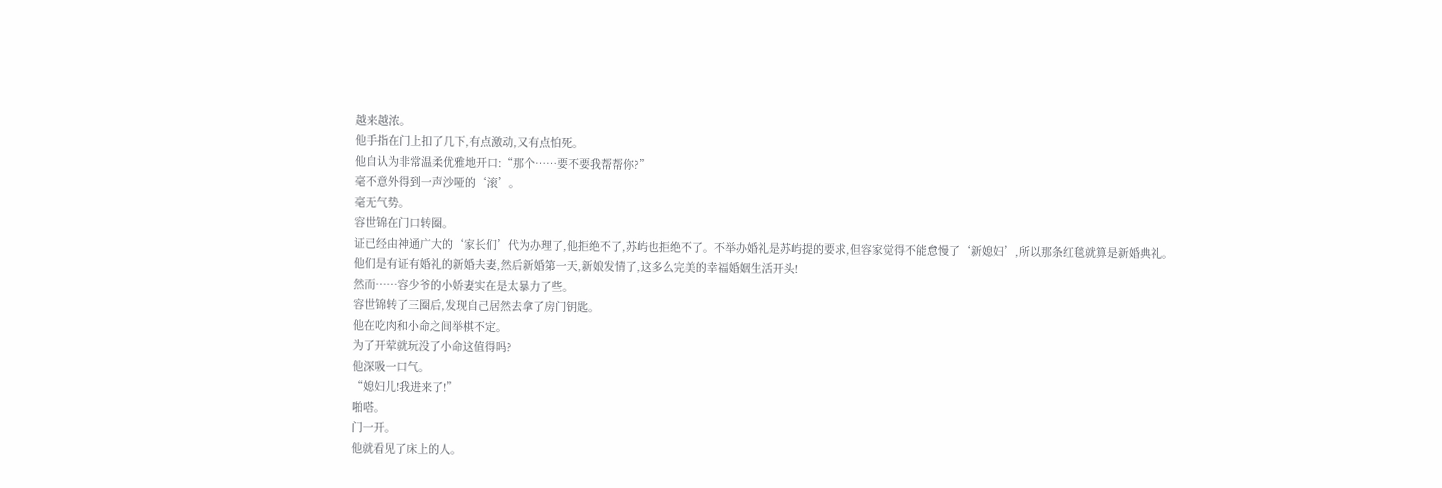越来越浓。
他手指在门上扣了几下,有点激动,又有点怕死。
他自认为非常温柔优雅地开口:“那个……要不要我帮帮你?”
毫不意外得到一声沙哑的‘滚’。
毫无气势。
容世锦在门口转圈。
证已经由神通广大的‘家长们’代为办理了,他拒绝不了,苏屿也拒绝不了。不举办婚礼是苏屿提的要求,但容家觉得不能怠慢了‘新媳妇’,所以那条红毯就算是新婚典礼。
他们是有证有婚礼的新婚夫妻,然后新婚第一天,新娘发情了,这多么完美的幸福婚姻生活开头!
然而……容少爷的小娇妻实在是太暴力了些。
容世锦转了三圈后,发现自己居然去拿了房门钥匙。
他在吃肉和小命之间举棋不定。
为了开荤就玩没了小命这值得吗?
他深吸一口气。
“媳妇儿!我进来了!”
啪嗒。
门一开。
他就看见了床上的人。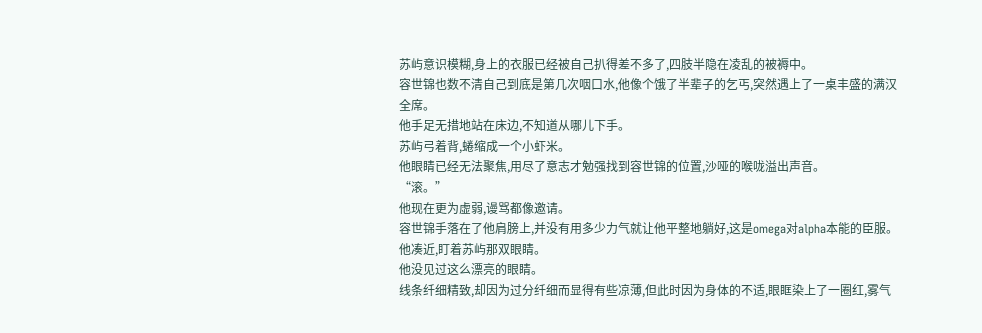苏屿意识模糊,身上的衣服已经被自己扒得差不多了,四肢半隐在凌乱的被褥中。
容世锦也数不清自己到底是第几次咽口水,他像个饿了半辈子的乞丐,突然遇上了一桌丰盛的满汉全席。
他手足无措地站在床边,不知道从哪儿下手。
苏屿弓着背,蜷缩成一个小虾米。
他眼睛已经无法聚焦,用尽了意志才勉强找到容世锦的位置,沙哑的喉咙溢出声音。
“滚。”
他现在更为虚弱,谩骂都像邀请。
容世锦手落在了他肩膀上,并没有用多少力气就让他平整地躺好,这是omega对alpha本能的臣服。
他凑近,盯着苏屿那双眼睛。
他没见过这么漂亮的眼睛。
线条纤细精致,却因为过分纤细而显得有些凉薄,但此时因为身体的不适,眼眶染上了一圈红,雾气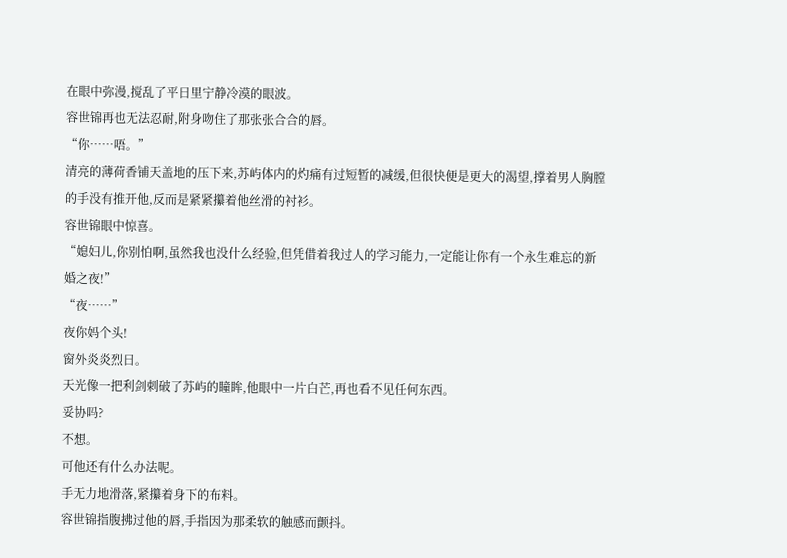在眼中弥漫,搅乱了平日里宁静冷漠的眼波。
容世锦再也无法忍耐,附身吻住了那张张合合的唇。
“你……唔。”
清亮的薄荷香铺天盖地的压下来,苏屿体内的灼痛有过短暂的减缓,但很快便是更大的渴望,撑着男人胸膛的手没有推开他,反而是紧紧攥着他丝滑的衬衫。
容世锦眼中惊喜。
“媳妇儿,你别怕啊,虽然我也没什么经验,但凭借着我过人的学习能力,一定能让你有一个永生难忘的新婚之夜!”
“夜……”
夜你妈个头!
窗外炎炎烈日。
天光像一把利剑刺破了苏屿的瞳眸,他眼中一片白芒,再也看不见任何东西。
妥协吗?
不想。
可他还有什么办法呢。
手无力地滑落,紧攥着身下的布料。
容世锦指腹拂过他的唇,手指因为那柔软的触感而颤抖。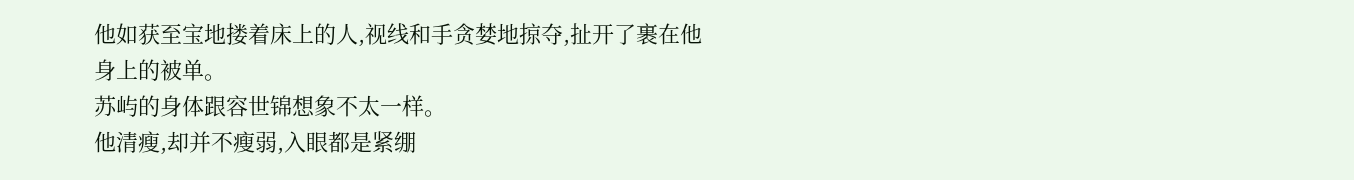他如获至宝地搂着床上的人,视线和手贪婪地掠夺,扯开了裹在他身上的被单。
苏屿的身体跟容世锦想象不太一样。
他清瘦,却并不瘦弱,入眼都是紧绷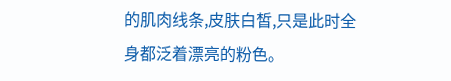的肌肉线条,皮肤白皙,只是此时全身都泛着漂亮的粉色。